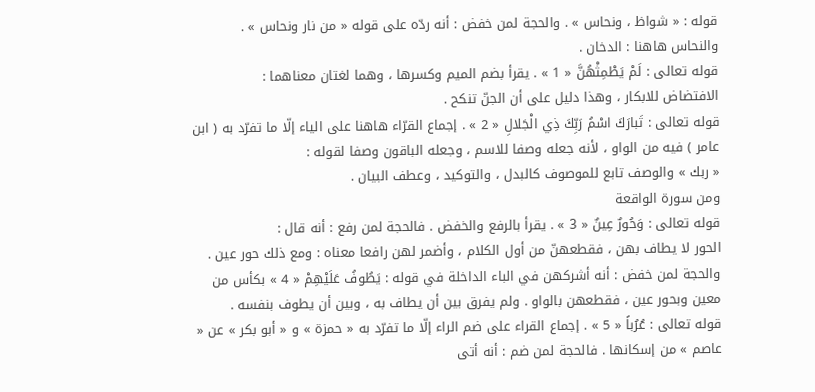قوله : « شواظ ، ونحاس » . والحجة لمن خفض : أنه ردّه على قوله « من نار ونحاس » .
والنحاس هاهنا : الدخان .
قوله تعالى : لَمْ يَطْمِثْهُنَّ « 1 » . يقرأ بضم الميم وكسرها ، وهما لغتان معناهما :
الافتضاض للابكار ، وهذا دليل على أن الجنّ تنكح .
قوله تعالى : تَبارَكَ اسْمُ رَبِّكَ ذِي الْجَلالِ « 2 » . إجماع القرّاء هاهنا على الياء إلّا ما تفرّد به ( ابن عامر ) فيه من الواو ، لأنه جعله وصفا للاسم ، وجعله الباقون وصفا لقوله :
« ربك » والوصف تابع للموصوف كالبدل ، والتوكيد ، وعطف البيان .
ومن سورة الواقعة
قوله تعالى : وَحُورٌ عِينٌ « 3 » . يقرأ بالرفع والخفض . فالحجة لمن رفع : أنه قال :
الحور لا يطاف بهن ، فقطعهنّ من أول الكلام ، وأضمر لهن رافعا معناه : ومع ذلك حور عين . والحجة لمن خفض : أنه أشركهن في الباء الداخلة في قوله : يَطُوفُ عَلَيْهِمْ « 4 » بكأس من معين وبحور عين ، فقطعهن بالواو . ولم يفرق بين أن يطاف به ، وبين أن يطوف بنفسه .
قوله تعالى : عُرُباً « 5 » . إجماع القراء على ضم الراء إلّا ما تفرّد به « حمزة » و « أبو بكر » عن « عاصم » من إسكانها . فالحجة لمن ضم : أنه أتى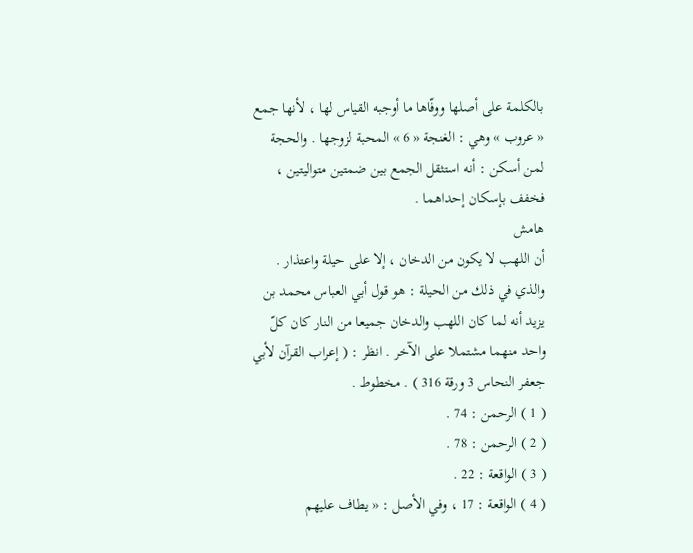بالكلمة على أصلها ووفّاها ما أوجبه القياس لها ، لأنها جمع « عروب » وهي : الغنجة « 6 » المحبة لزوجها . والحجة لمن أسكن : أنه استثقل الجمع بين ضمتين متواليتين ، فخفف بإسكان إحداهما .
هامش
أن اللهب لا يكون من الدخان ، إلا على حيلة واعتذار . والذي في ذلك من الحيلة : هو قول أبي العباس محمد بن يزيد أنه لما كان اللهب والدخان جميعا من النار كان كلّ واحد منهما مشتملا على الآخر . انظر : ( إعراب القرآن لأبي جعفر النحاس 3 ورقة 316 ) . مخطوط .
( 1 ) الرحمن : 74 .
( 2 ) الرحمن : 78 .
( 3 ) الواقعة : 22 .
( 4 ) الواقعة : 17 ، وفي الأصل : « يطاف عليهم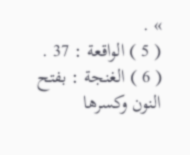» .
( 5 ) الواقعة : 37 .
( 6 ) الغنجة : بفتح النون وكسرها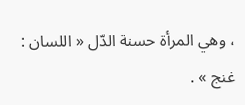، وهي المرأة حسنة الدّل « اللسان : غنج » .